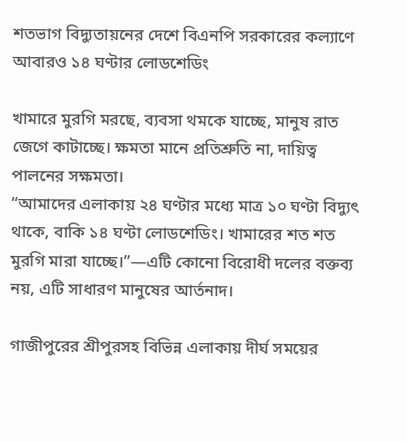শতভাগ বিদ্যুতায়নের দেশে বিএনপি সরকারের কল্যাণে আবারও ১৪ ঘণ্টার লোডশেডিং

খামারে মুরগি মরছে, ব্যবসা থমকে যাচ্ছে, মানুষ রাত জেগে কাটাচ্ছে। ক্ষমতা মানে প্রতিশ্রুতি না, দায়িত্ব পালনের সক্ষমতা।
“আমাদের এলাকায় ২৪ ঘণ্টার মধ্যে মাত্র ১০ ঘণ্টা বিদ্যুৎ থাকে, বাকি ১৪ ঘণ্টা লোডশেডিং। খামারের শত শত মুরগি মারা যাচ্ছে।”—এটি কোনো বিরোধী দলের বক্তব্য নয়, এটি সাধারণ মানুষের আর্তনাদ।

গাজীপুরের শ্রীপুরসহ বিভিন্ন এলাকায় দীর্ঘ সময়ের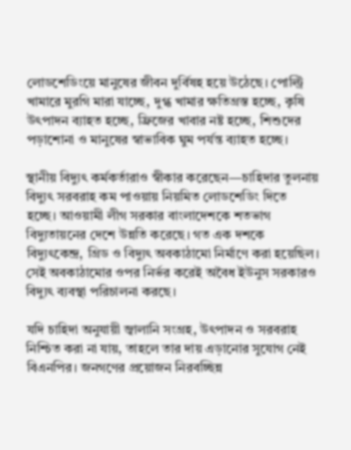লোডশেডিংয়ে মানুষের জীবন দুর্বিষহ হয়ে উঠেছে। পোল্ট্রি খামারে মুরগি মারা যাচ্ছে, দুগ্ধ খামার ক্ষতিগ্রস্ত হচ্ছে, কৃষি উৎপাদন ব্যাহত হচ্ছে, ফ্রিজের খাবার নষ্ট হচ্ছে, শিশুদের পড়াশোনা ও মানুষের স্বাভাবিক ঘুম পর্যন্ত ব্যাহত হচ্ছে।

স্থানীয় বিদ্যুৎ কর্মকর্তারাও স্বীকার করেছেন—চাহিদার তুলনায় বিদ্যুৎ সরবরাহ কম পাওয়ায় নিয়মিত লোডশেডিং দিতে হচ্ছে। আওয়ামী লীগ সরকার বাংলাদেশকে শতভাগ বিদ্যুতায়নের দেশে উন্নতি করেছে। গত এক দশকে বিদ্যুৎকেন্দ্র, গ্রিড ও বিদ্যুৎ অবকাঠামো নির্মাণে করা হয়েছিল। সেই অবকাঠামোর ওপর নির্ভর করেই অবৈধ ইউনুস সরকারও বিদ্যুৎ ব্যবস্থা পরিচালনা করছে।

যদি চাহিদা অনুযায়ী জ্বালানি সংগ্রহ, উৎপাদন ও সরবরাহ নিশ্চিত করা না যায়, তাহলে তার দায় এড়ানোর সুযোগ নেই বিএনপির। জনগণের প্রয়োজন নিরবচ্ছিন্ন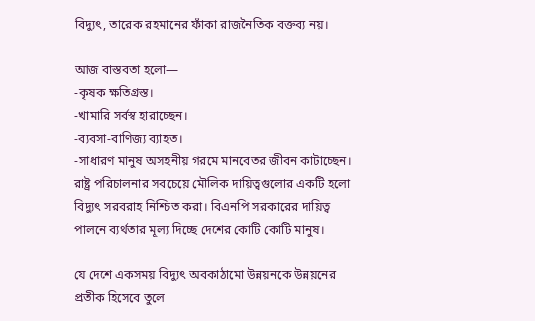বিদ্যুৎ, তারেক রহমানের ফাঁকা রাজনৈতিক বক্তব্য নয়।

আজ বাস্তবতা হলো—
-কৃষক ক্ষতিগ্রস্ত।
-খামারি সর্বস্ব হারাচ্ছেন।
-ব্যবসা-বাণিজ্য ব্যাহত।
-সাধারণ মানুষ অসহনীয় গরমে মানবেতর জীবন কাটাচ্ছেন।
রাষ্ট্র পরিচালনার সবচেয়ে মৌলিক দায়িত্বগুলোর একটি হলো বিদ্যুৎ সরবরাহ নিশ্চিত করা। বিএনপি সরকারের দায়িত্ব পালনে ব্যর্থতার মূল্য দিচ্ছে দেশের কোটি কোটি মানুষ।

যে দেশে একসময় বিদ্যুৎ অবকাঠামো উন্নয়নকে উন্নয়নের প্রতীক হিসেবে তুলে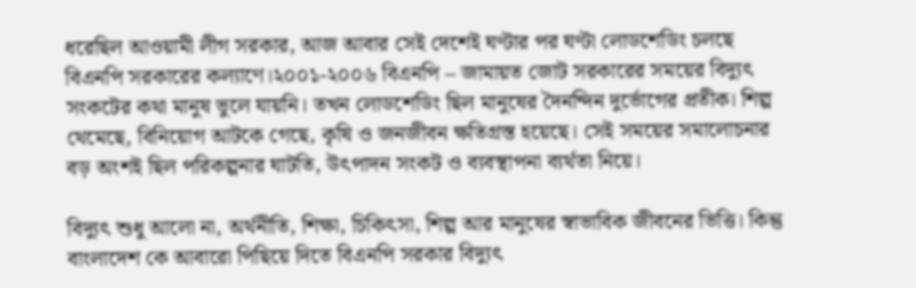ধরেছিল আওয়ামী লীগ সরকার, আজ আবার সেই দেশেই ঘণ্টার পর ঘণ্টা লোডশেডিং চলছে বিএনপি সরকারের কল্যাণে।২০০১-২০০৬ বিএনপি – জামায়ত জোট সরকারের সময়ের বিদ্যুৎ সংকটের কথা মানুষ ভুলে যায়নি। তখন লোডশেডিং ছিল মানুষের দৈনন্দিন দুর্ভোগের প্রতীক। শিল্প থেমেছে, বিনিয়োগ আটকে গেছে, কৃষি ও জনজীবন ক্ষতিগ্রস্ত হয়েছে। সেই সময়ের সমালোচনার বড় অংশই ছিল পরিকল্পনার ঘাটতি, উৎপাদন সংকট ও ব্যবস্থাপনা ব্যর্থতা নিয়ে।

বিদ্যুৎ শুধু আলো না, অর্থনীতি, শিক্ষা, চিকিৎসা, শিল্প আর মানুষের স্বাভাবিক জীবনের ভিত্তি। কিন্তু বাংলাদেশ কে আবারো পিছিয়ে দিতে বিএনপি সরকার বিদ্যুৎ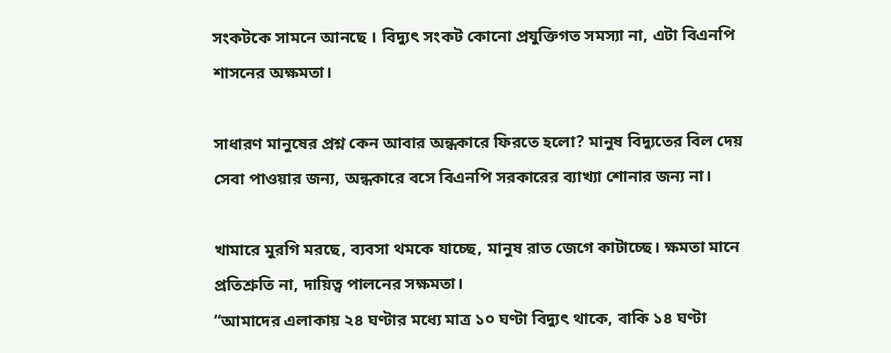সংকটকে সামনে আনছে । বিদ্যুৎ সংকট কোনো প্রযুক্তিগত সমস্যা না, এটা বিএনপি শাসনের অক্ষমতা।

সাধারণ মানুষের প্রশ্ন কেন আবার অন্ধকারে ফিরতে হলো? মানুষ বিদ্যুতের বিল দেয় সেবা পাওয়ার জন্য, অন্ধকারে বসে বিএনপি সরকারের ব্যাখ্যা শোনার জন্য না।

খামারে মুরগি মরছে, ব্যবসা থমকে যাচ্ছে, মানুষ রাত জেগে কাটাচ্ছে। ক্ষমতা মানে প্রতিশ্রুতি না, দায়িত্ব পালনের সক্ষমতা।
“আমাদের এলাকায় ২৪ ঘণ্টার মধ্যে মাত্র ১০ ঘণ্টা বিদ্যুৎ থাকে, বাকি ১৪ ঘণ্টা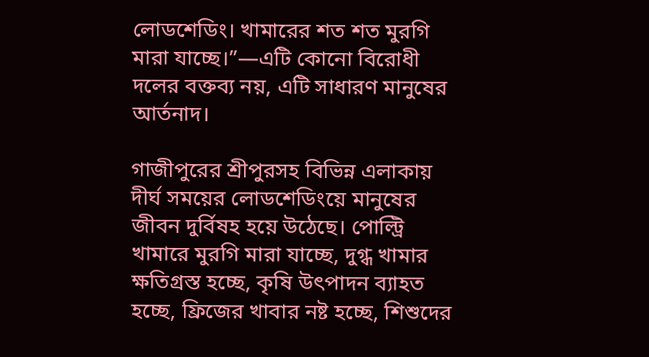লোডশেডিং। খামারের শত শত মুরগি মারা যাচ্ছে।”—এটি কোনো বিরোধী দলের বক্তব্য নয়, এটি সাধারণ মানুষের আর্তনাদ।

গাজীপুরের শ্রীপুরসহ বিভিন্ন এলাকায় দীর্ঘ সময়ের লোডশেডিংয়ে মানুষের জীবন দুর্বিষহ হয়ে উঠেছে। পোল্ট্রি খামারে মুরগি মারা যাচ্ছে, দুগ্ধ খামার ক্ষতিগ্রস্ত হচ্ছে, কৃষি উৎপাদন ব্যাহত হচ্ছে, ফ্রিজের খাবার নষ্ট হচ্ছে, শিশুদের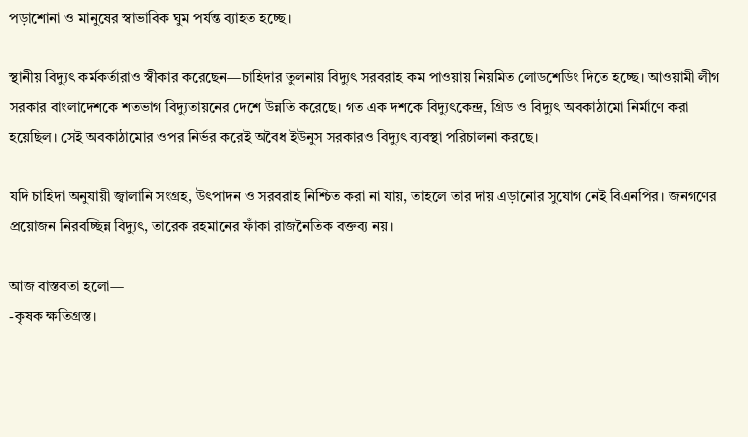পড়াশোনা ও মানুষের স্বাভাবিক ঘুম পর্যন্ত ব্যাহত হচ্ছে।

স্থানীয় বিদ্যুৎ কর্মকর্তারাও স্বীকার করেছেন—চাহিদার তুলনায় বিদ্যুৎ সরবরাহ কম পাওয়ায় নিয়মিত লোডশেডিং দিতে হচ্ছে। আওয়ামী লীগ সরকার বাংলাদেশকে শতভাগ বিদ্যুতায়নের দেশে উন্নতি করেছে। গত এক দশকে বিদ্যুৎকেন্দ্র, গ্রিড ও বিদ্যুৎ অবকাঠামো নির্মাণে করা হয়েছিল। সেই অবকাঠামোর ওপর নির্ভর করেই অবৈধ ইউনুস সরকারও বিদ্যুৎ ব্যবস্থা পরিচালনা করছে।

যদি চাহিদা অনুযায়ী জ্বালানি সংগ্রহ, উৎপাদন ও সরবরাহ নিশ্চিত করা না যায়, তাহলে তার দায় এড়ানোর সুযোগ নেই বিএনপির। জনগণের প্রয়োজন নিরবচ্ছিন্ন বিদ্যুৎ, তারেক রহমানের ফাঁকা রাজনৈতিক বক্তব্য নয়।

আজ বাস্তবতা হলো—
-কৃষক ক্ষতিগ্রস্ত।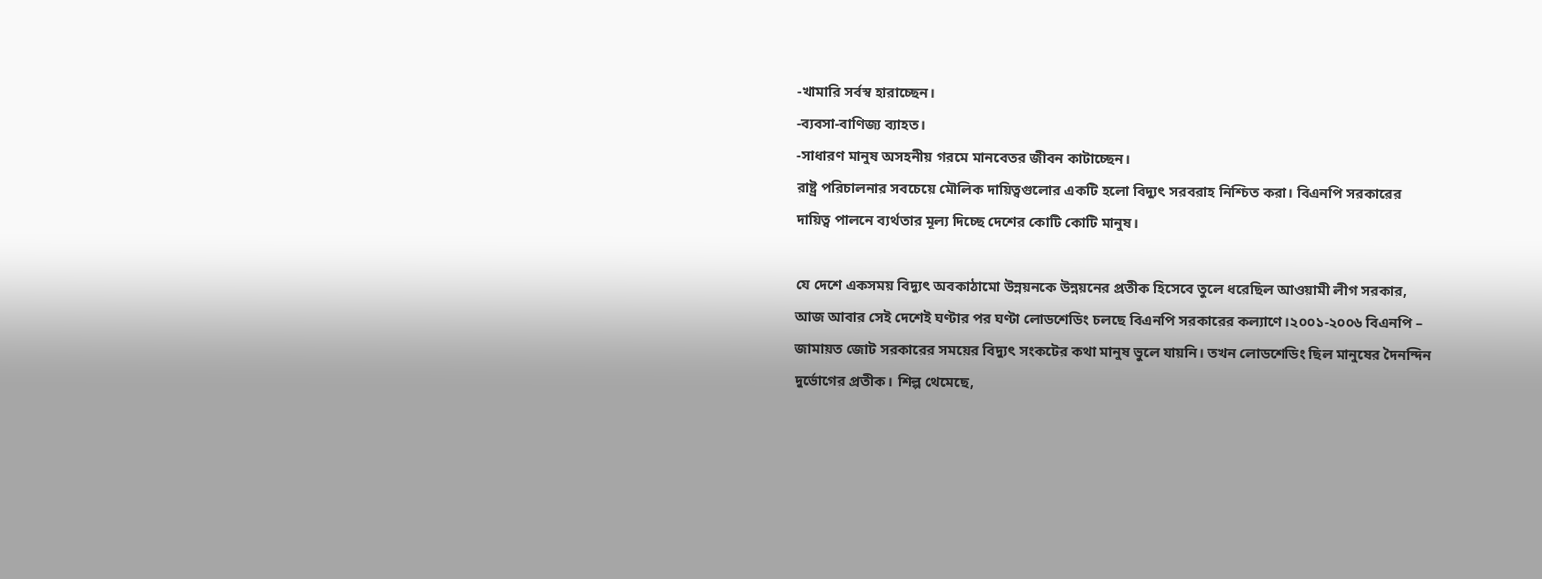-খামারি সর্বস্ব হারাচ্ছেন।
-ব্যবসা-বাণিজ্য ব্যাহত।
-সাধারণ মানুষ অসহনীয় গরমে মানবেতর জীবন কাটাচ্ছেন।
রাষ্ট্র পরিচালনার সবচেয়ে মৌলিক দায়িত্বগুলোর একটি হলো বিদ্যুৎ সরবরাহ নিশ্চিত করা। বিএনপি সরকারের দায়িত্ব পালনে ব্যর্থতার মূল্য দিচ্ছে দেশের কোটি কোটি মানুষ।

যে দেশে একসময় বিদ্যুৎ অবকাঠামো উন্নয়নকে উন্নয়নের প্রতীক হিসেবে তুলে ধরেছিল আওয়ামী লীগ সরকার, আজ আবার সেই দেশেই ঘণ্টার পর ঘণ্টা লোডশেডিং চলছে বিএনপি সরকারের কল্যাণে।২০০১-২০০৬ বিএনপি – জামায়ত জোট সরকারের সময়ের বিদ্যুৎ সংকটের কথা মানুষ ভুলে যায়নি। তখন লোডশেডিং ছিল মানুষের দৈনন্দিন দুর্ভোগের প্রতীক। শিল্প থেমেছে,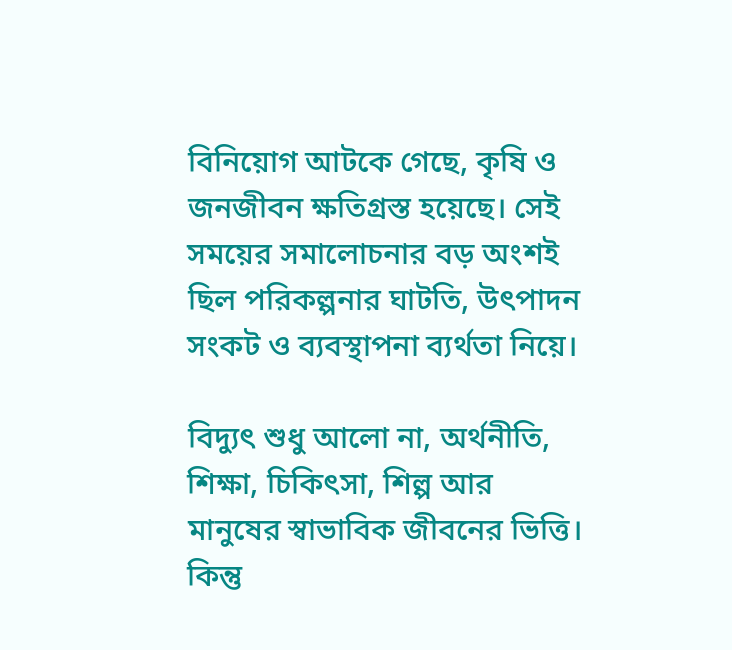বিনিয়োগ আটকে গেছে, কৃষি ও জনজীবন ক্ষতিগ্রস্ত হয়েছে। সেই সময়ের সমালোচনার বড় অংশই ছিল পরিকল্পনার ঘাটতি, উৎপাদন সংকট ও ব্যবস্থাপনা ব্যর্থতা নিয়ে।

বিদ্যুৎ শুধু আলো না, অর্থনীতি, শিক্ষা, চিকিৎসা, শিল্প আর মানুষের স্বাভাবিক জীবনের ভিত্তি। কিন্তু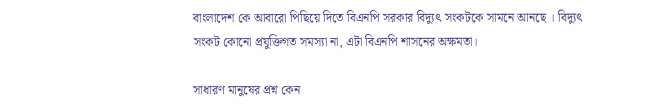বাংলাদেশ কে আবারো পিছিয়ে দিতে বিএনপি সরকার বিদ্যুৎ সংকটকে সামনে আনছে । বিদ্যুৎ সংকট কোনো প্রযুক্তিগত সমস্যা না, এটা বিএনপি শাসনের অক্ষমতা।

সাধারণ মানুষের প্রশ্ন কেন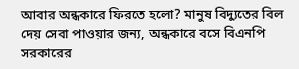আবার অন্ধকারে ফিরতে হলো? মানুষ বিদ্যুতের বিল দেয় সেবা পাওয়ার জন্য, অন্ধকারে বসে বিএনপি সরকারের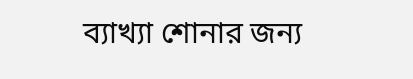ব্যাখ্যা শোনার জন্য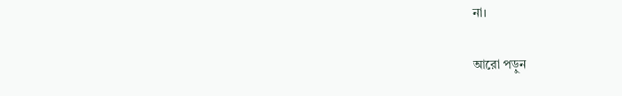না।

আরো পড়ুন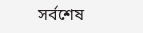সর্বশেষ